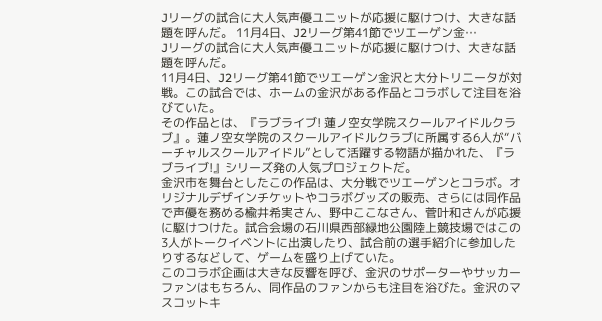Jリーグの試合に大人気声優ユニットが応援に駆けつけ、大きな話題を呼んだ。 11月4日、J2リーグ第41節でツエーゲン金…
Jリーグの試合に大人気声優ユニットが応援に駆けつけ、大きな話題を呼んだ。
11月4日、J2リーグ第41節でツエーゲン金沢と大分トリニータが対戦。この試合では、ホームの金沢がある作品とコラボして注目を浴びていた。
その作品とは、『ラブライブ! 蓮ノ空女学院スクールアイドルクラブ』。蓮ノ空女学院のスクールアイドルクラブに所属する6人が“バーチャルスクールアイドル”として活躍する物語が描かれた、『ラブライブ!』シリーズ発の人気プロジェクトだ。
金沢市を舞台としたこの作品は、大分戦でツエーゲンとコラボ。オリジナルデザインチケットやコラボグッズの販売、さらには同作品で声優を務める楡井希実さん、野中ここなさん、菅叶和さんが応援に駆けつけた。試合会場の石川県西部緑地公園陸上競技場ではこの3人がトークイベントに出演したり、試合前の選手紹介に参加したりするなどして、ゲームを盛り上げていた。
このコラボ企画は大きな反響を呼び、金沢のサポーターやサッカーファンはもちろん、同作品のファンからも注目を浴びた。金沢のマスコットキ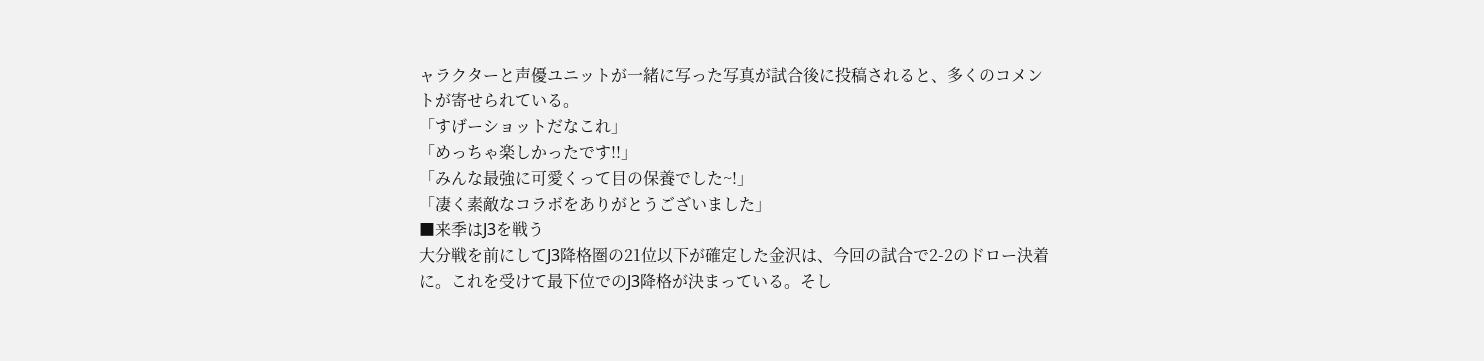ャラクターと声優ユニットが一緒に写った写真が試合後に投稿されると、多くのコメントが寄せられている。
「すげーショットだなこれ」
「めっちゃ楽しかったです!!」
「みんな最強に可愛くって目の保養でした~!」
「凄く素敵なコラボをありがとうございました」
■来季はJ3を戦う
大分戦を前にしてJ3降格圏の21位以下が確定した金沢は、今回の試合で2-2のドロー決着に。これを受けて最下位でのJ3降格が決まっている。そし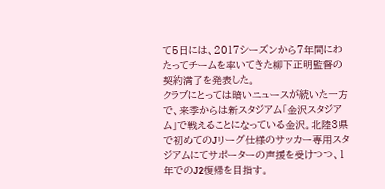て5日には、2017シーズンから7年間にわたってチームを率いてきた柳下正明監督の契約満了を発表した。
クラブにとっては暗いニュースが続いた一方で、来季からは新スタジアム「金沢スタジアム」で戦えることになっている金沢。北陸3県で初めてのJリーグ仕様のサッカー専用スタジアムにてサポーターの声援を受けつつ、1年でのJ2復帰を目指す。